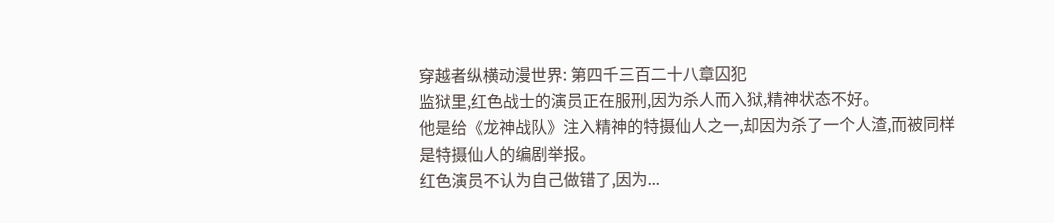穿越者纵横动漫世界: 第四千三百二十八章囚犯
监狱里,红色战士的演员正在服刑,因为杀人而入狱,精神状态不好。
他是给《龙神战队》注入精神的特摄仙人之一,却因为杀了一个人渣,而被同样是特摄仙人的编剧举报。
红色演员不认为自己做错了,因为...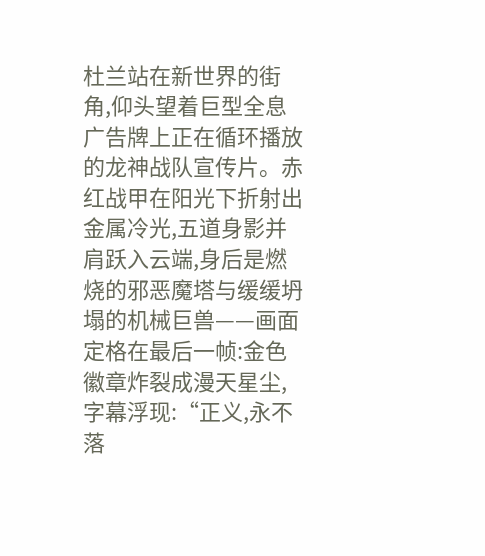杜兰站在新世界的街角,仰头望着巨型全息广告牌上正在循环播放的龙神战队宣传片。赤红战甲在阳光下折射出金属冷光,五道身影并肩跃入云端,身后是燃烧的邪恶魔塔与缓缓坍塌的机械巨兽——画面定格在最后一帧:金色徽章炸裂成漫天星尘,字幕浮现:“正义,永不落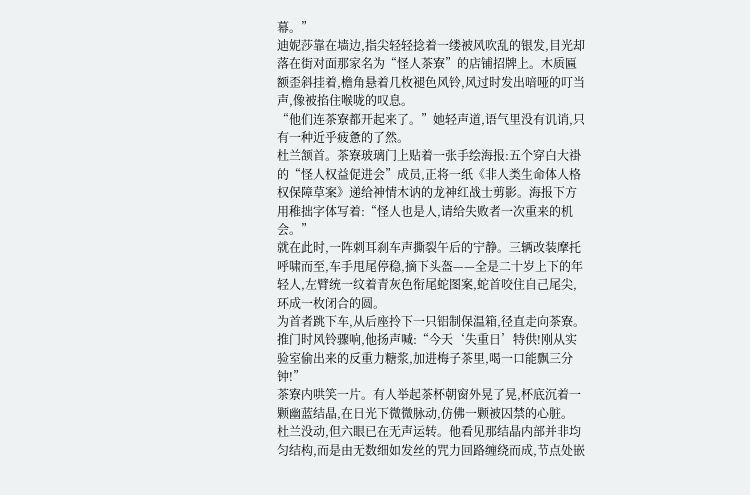幕。”
迪妮莎靠在墙边,指尖轻轻捻着一缕被风吹乱的银发,目光却落在街对面那家名为“怪人茶寮”的店铺招牌上。木质匾额歪斜挂着,檐角悬着几枚褪色风铃,风过时发出喑哑的叮当声,像被掐住喉咙的叹息。
“他们连茶寮都开起来了。”她轻声道,语气里没有讥诮,只有一种近乎疲惫的了然。
杜兰颔首。茶寮玻璃门上贴着一张手绘海报:五个穿白大褂的“怪人权益促进会”成员,正将一纸《非人类生命体人格权保障草案》递给神情木讷的龙神红战士剪影。海报下方用稚拙字体写着:“怪人也是人,请给失败者一次重来的机会。”
就在此时,一阵刺耳刹车声撕裂午后的宁静。三辆改装摩托呼啸而至,车手甩尾停稳,摘下头盔——全是二十岁上下的年轻人,左臂统一纹着青灰色衔尾蛇图案,蛇首咬住自己尾尖,环成一枚闭合的圆。
为首者跳下车,从后座拎下一只铝制保温箱,径直走向茶寮。推门时风铃骤响,他扬声喊:“今天‘失重日’特供!刚从实验室偷出来的反重力糖浆,加进梅子茶里,喝一口能飘三分钟!”
茶寮内哄笑一片。有人举起茶杯朝窗外晃了晃,杯底沉着一颗幽蓝结晶,在日光下微微脉动,仿佛一颗被囚禁的心脏。
杜兰没动,但六眼已在无声运转。他看见那结晶内部并非均匀结构,而是由无数细如发丝的咒力回路缠绕而成,节点处嵌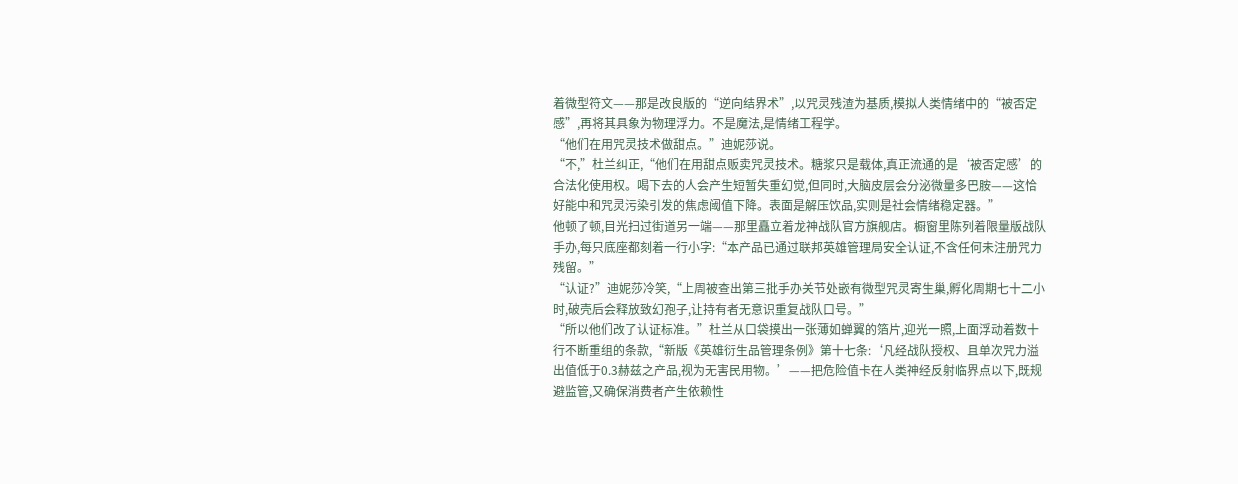着微型符文——那是改良版的“逆向结界术”,以咒灵残渣为基质,模拟人类情绪中的“被否定感”,再将其具象为物理浮力。不是魔法,是情绪工程学。
“他们在用咒灵技术做甜点。”迪妮莎说。
“不,”杜兰纠正,“他们在用甜点贩卖咒灵技术。糖浆只是载体,真正流通的是‘被否定感’的合法化使用权。喝下去的人会产生短暂失重幻觉,但同时,大脑皮层会分泌微量多巴胺——这恰好能中和咒灵污染引发的焦虑阈值下降。表面是解压饮品,实则是社会情绪稳定器。”
他顿了顿,目光扫过街道另一端——那里矗立着龙神战队官方旗舰店。橱窗里陈列着限量版战队手办,每只底座都刻着一行小字:“本产品已通过联邦英雄管理局安全认证,不含任何未注册咒力残留。”
“认证?”迪妮莎冷笑,“上周被查出第三批手办关节处嵌有微型咒灵寄生巢,孵化周期七十二小时,破壳后会释放致幻孢子,让持有者无意识重复战队口号。”
“所以他们改了认证标准。”杜兰从口袋摸出一张薄如蝉翼的箔片,迎光一照,上面浮动着数十行不断重组的条款,“新版《英雄衍生品管理条例》第十七条:‘凡经战队授权、且单次咒力溢出值低于0.3赫兹之产品,视为无害民用物。’——把危险值卡在人类神经反射临界点以下,既规避监管,又确保消费者产生依赖性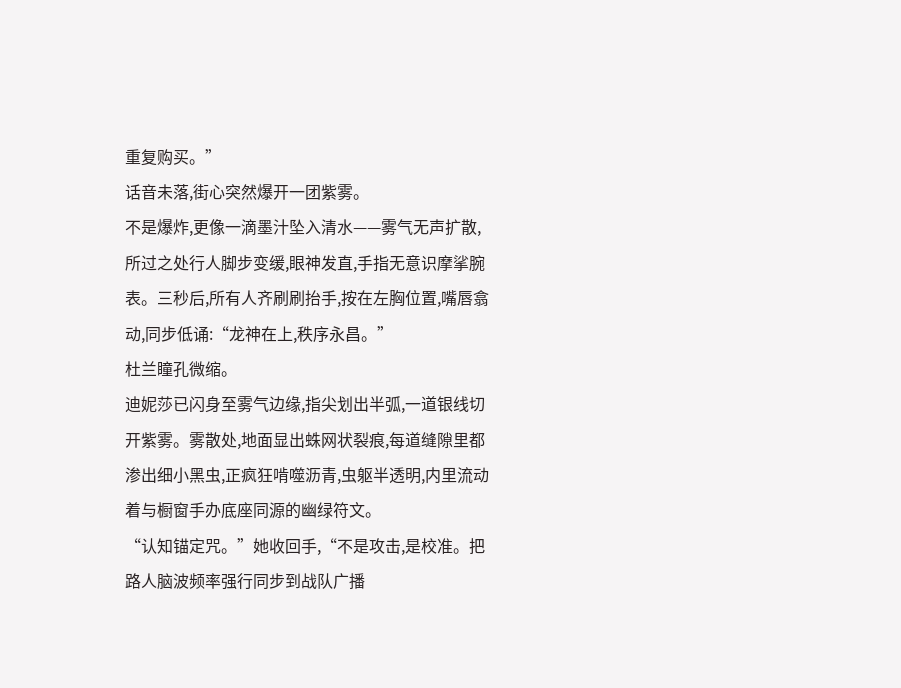重复购买。”
话音未落,街心突然爆开一团紫雾。
不是爆炸,更像一滴墨汁坠入清水——雾气无声扩散,所过之处行人脚步变缓,眼神发直,手指无意识摩挲腕表。三秒后,所有人齐刷刷抬手,按在左胸位置,嘴唇翕动,同步低诵:“龙神在上,秩序永昌。”
杜兰瞳孔微缩。
迪妮莎已闪身至雾气边缘,指尖划出半弧,一道银线切开紫雾。雾散处,地面显出蛛网状裂痕,每道缝隙里都渗出细小黑虫,正疯狂啃噬沥青,虫躯半透明,内里流动着与橱窗手办底座同源的幽绿符文。
“认知锚定咒。”她收回手,“不是攻击,是校准。把路人脑波频率强行同步到战队广播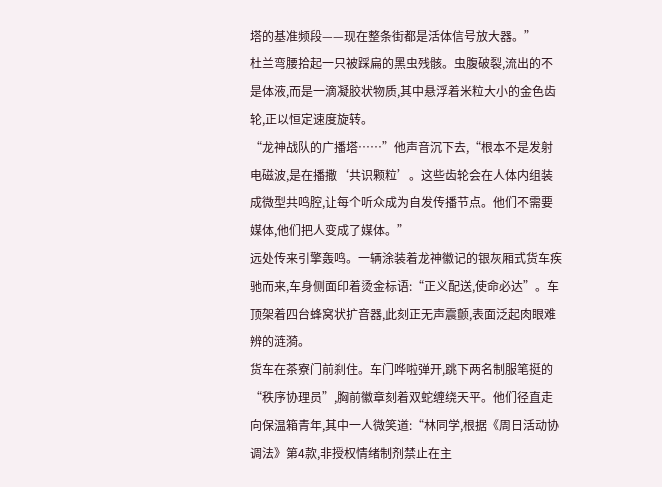塔的基准频段——现在整条街都是活体信号放大器。”
杜兰弯腰拾起一只被踩扁的黑虫残骸。虫腹破裂,流出的不是体液,而是一滴凝胶状物质,其中悬浮着米粒大小的金色齿轮,正以恒定速度旋转。
“龙神战队的广播塔……”他声音沉下去,“根本不是发射电磁波,是在播撒‘共识颗粒’。这些齿轮会在人体内组装成微型共鸣腔,让每个听众成为自发传播节点。他们不需要媒体,他们把人变成了媒体。”
远处传来引擎轰鸣。一辆涂装着龙神徽记的银灰厢式货车疾驰而来,车身侧面印着烫金标语:“正义配送,使命必达”。车顶架着四台蜂窝状扩音器,此刻正无声震颤,表面泛起肉眼难辨的涟漪。
货车在茶寮门前刹住。车门哗啦弹开,跳下两名制服笔挺的“秩序协理员”,胸前徽章刻着双蛇缠绕天平。他们径直走向保温箱青年,其中一人微笑道:“林同学,根据《周日活动协调法》第4款,非授权情绪制剂禁止在主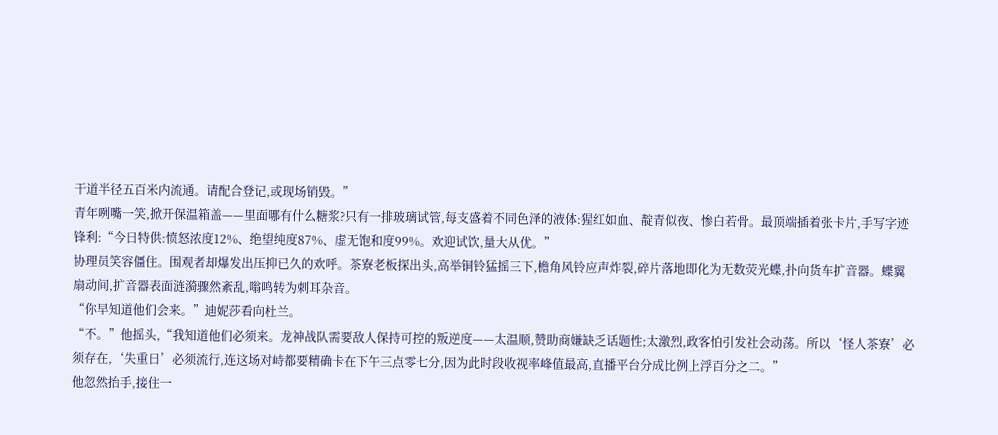干道半径五百米内流通。请配合登记,或现场销毁。”
青年咧嘴一笑,掀开保温箱盖——里面哪有什么糖浆?只有一排玻璃试管,每支盛着不同色泽的液体:猩红如血、靛青似夜、惨白若骨。最顶端插着张卡片,手写字迹锋利:“今日特供:愤怒浓度12%、绝望纯度87%、虚无饱和度99%。欢迎试饮,量大从优。”
协理员笑容僵住。围观者却爆发出压抑已久的欢呼。茶寮老板探出头,高举铜铃猛摇三下,檐角风铃应声炸裂,碎片落地即化为无数荧光蝶,扑向货车扩音器。蝶翼扇动间,扩音器表面涟漪骤然紊乱,嗡鸣转为刺耳杂音。
“你早知道他们会来。”迪妮莎看向杜兰。
“不。”他摇头,“我知道他们必须来。龙神战队需要敌人保持可控的叛逆度——太温顺,赞助商嫌缺乏话题性;太激烈,政客怕引发社会动荡。所以‘怪人茶寮’必须存在,‘失重日’必须流行,连这场对峙都要精确卡在下午三点零七分,因为此时段收视率峰值最高,直播平台分成比例上浮百分之二。”
他忽然抬手,接住一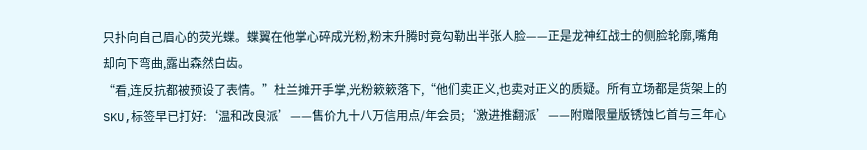只扑向自己眉心的荧光蝶。蝶翼在他掌心碎成光粉,粉末升腾时竟勾勒出半张人脸——正是龙神红战士的侧脸轮廓,嘴角却向下弯曲,露出森然白齿。
“看,连反抗都被预设了表情。”杜兰摊开手掌,光粉簌簌落下,“他们卖正义,也卖对正义的质疑。所有立场都是货架上的SKU,标签早已打好:‘温和改良派’——售价九十八万信用点/年会员;‘激进推翻派’——附赠限量版锈蚀匕首与三年心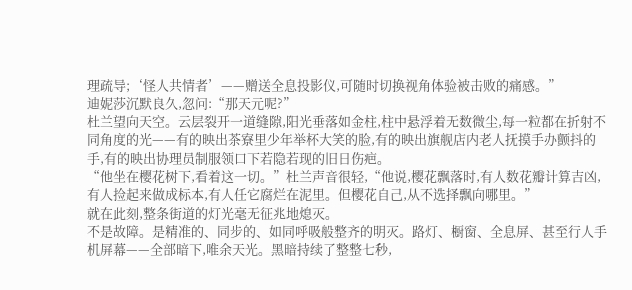理疏导;‘怪人共情者’——赠送全息投影仪,可随时切换视角体验被击败的痛感。”
迪妮莎沉默良久,忽问:“那天元呢?”
杜兰望向天空。云层裂开一道缝隙,阳光垂落如金柱,柱中悬浮着无数微尘,每一粒都在折射不同角度的光——有的映出茶寮里少年举杯大笑的脸,有的映出旗舰店内老人抚摸手办颤抖的手,有的映出协理员制服领口下若隐若现的旧日伤疤。
“他坐在樱花树下,看着这一切。”杜兰声音很轻,“他说,樱花飘落时,有人数花瓣计算吉凶,有人捡起来做成标本,有人任它腐烂在泥里。但樱花自己,从不选择飘向哪里。”
就在此刻,整条街道的灯光毫无征兆地熄灭。
不是故障。是精准的、同步的、如同呼吸般整齐的明灭。路灯、橱窗、全息屏、甚至行人手机屏幕——全部暗下,唯余天光。黑暗持续了整整七秒,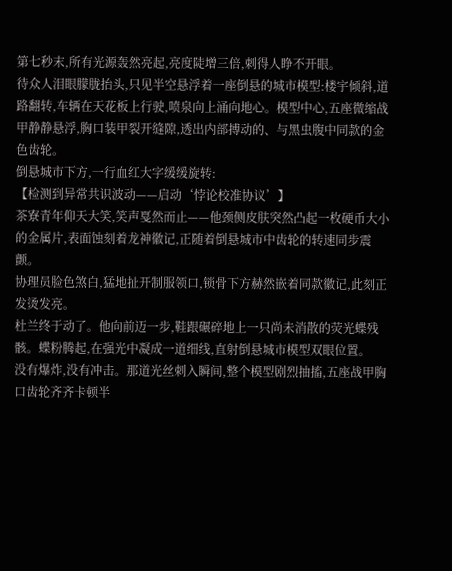第七秒末,所有光源轰然亮起,亮度陡增三倍,刺得人睁不开眼。
待众人泪眼朦胧抬头,只见半空悬浮着一座倒悬的城市模型:楼宇倾斜,道路翻转,车辆在天花板上行驶,喷泉向上涌向地心。模型中心,五座微缩战甲静静悬浮,胸口装甲裂开缝隙,透出内部搏动的、与黑虫腹中同款的金色齿轮。
倒悬城市下方,一行血红大字缓缓旋转:
【检测到异常共识波动——启动‘悖论校准协议’】
茶寮青年仰天大笑,笑声戛然而止——他颈侧皮肤突然凸起一枚硬币大小的金属片,表面蚀刻着龙神徽记,正随着倒悬城市中齿轮的转速同步震颤。
协理员脸色煞白,猛地扯开制服领口,锁骨下方赫然嵌着同款徽记,此刻正发烫发亮。
杜兰终于动了。他向前迈一步,鞋跟碾碎地上一只尚未消散的荧光蝶残骸。蝶粉腾起,在强光中凝成一道细线,直射倒悬城市模型双眼位置。
没有爆炸,没有冲击。那道光丝刺入瞬间,整个模型剧烈抽搐,五座战甲胸口齿轮齐齐卡顿半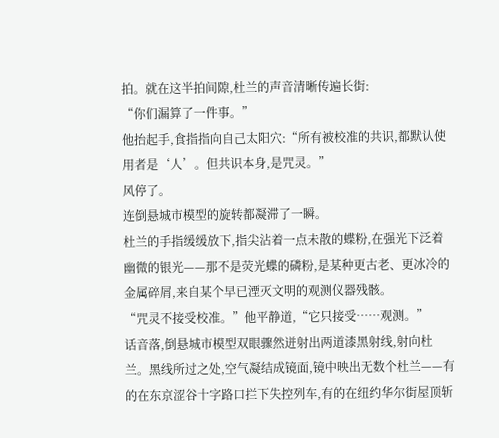拍。就在这半拍间隙,杜兰的声音清晰传遍长街:
“你们漏算了一件事。”
他抬起手,食指指向自己太阳穴:“所有被校准的共识,都默认使用者是‘人’。但共识本身,是咒灵。”
风停了。
连倒悬城市模型的旋转都凝滞了一瞬。
杜兰的手指缓缓放下,指尖沾着一点未散的蝶粉,在强光下泛着幽微的银光——那不是荧光蝶的磷粉,是某种更古老、更冰冷的金属碎屑,来自某个早已湮灭文明的观测仪器残骸。
“咒灵不接受校准。”他平静道,“它只接受……观测。”
话音落,倒悬城市模型双眼骤然迸射出两道漆黑射线,射向杜兰。黑线所过之处,空气凝结成镜面,镜中映出无数个杜兰——有的在东京涩谷十字路口拦下失控列车,有的在纽约华尔街屋顶斩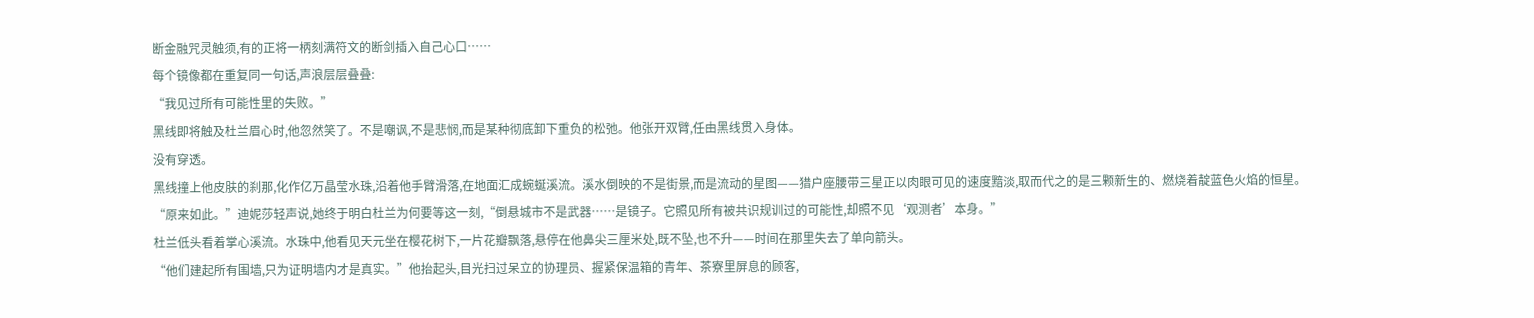断金融咒灵触须,有的正将一柄刻满符文的断剑插入自己心口……
每个镜像都在重复同一句话,声浪层层叠叠:
“我见过所有可能性里的失败。”
黑线即将触及杜兰眉心时,他忽然笑了。不是嘲讽,不是悲悯,而是某种彻底卸下重负的松弛。他张开双臂,任由黑线贯入身体。
没有穿透。
黑线撞上他皮肤的刹那,化作亿万晶莹水珠,沿着他手臂滑落,在地面汇成蜿蜒溪流。溪水倒映的不是街景,而是流动的星图——猎户座腰带三星正以肉眼可见的速度黯淡,取而代之的是三颗新生的、燃烧着靛蓝色火焰的恒星。
“原来如此。”迪妮莎轻声说,她终于明白杜兰为何要等这一刻,“倒悬城市不是武器……是镜子。它照见所有被共识规训过的可能性,却照不见‘观测者’本身。”
杜兰低头看着掌心溪流。水珠中,他看见天元坐在樱花树下,一片花瓣飘落,悬停在他鼻尖三厘米处,既不坠,也不升——时间在那里失去了单向箭头。
“他们建起所有围墙,只为证明墙内才是真实。”他抬起头,目光扫过呆立的协理员、握紧保温箱的青年、茶寮里屏息的顾客,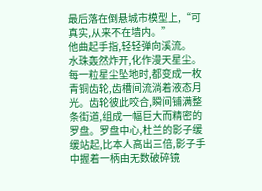最后落在倒悬城市模型上,“可真实,从来不在墙内。”
他曲起手指,轻轻弹向溪流。
水珠轰然炸开,化作漫天星尘。每一粒星尘坠地时,都变成一枚青铜齿轮,齿槽间流淌着液态月光。齿轮彼此咬合,瞬间铺满整条街道,组成一幅巨大而精密的罗盘。罗盘中心,杜兰的影子缓缓站起,比本人高出三倍,影子手中握着一柄由无数破碎镜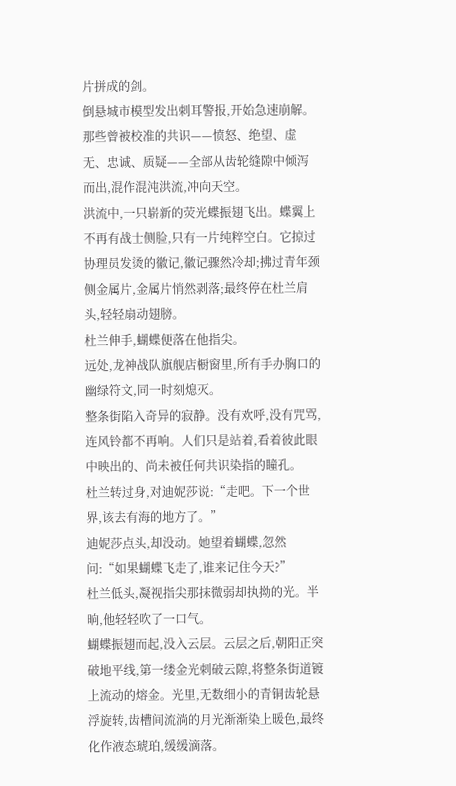片拼成的剑。
倒悬城市模型发出刺耳警报,开始急速崩解。那些曾被校准的共识——愤怒、绝望、虚无、忠诚、质疑——全部从齿轮缝隙中倾泻而出,混作混沌洪流,冲向天空。
洪流中,一只崭新的荧光蝶振翅飞出。蝶翼上不再有战士侧脸,只有一片纯粹空白。它掠过协理员发烫的徽记,徽记骤然冷却;拂过青年颈侧金属片,金属片悄然剥落;最终停在杜兰肩头,轻轻扇动翅膀。
杜兰伸手,蝴蝶便落在他指尖。
远处,龙神战队旗舰店橱窗里,所有手办胸口的幽绿符文,同一时刻熄灭。
整条街陷入奇异的寂静。没有欢呼,没有咒骂,连风铃都不再响。人们只是站着,看着彼此眼中映出的、尚未被任何共识染指的瞳孔。
杜兰转过身,对迪妮莎说:“走吧。下一个世界,该去有海的地方了。”
迪妮莎点头,却没动。她望着蝴蝶,忽然问:“如果蝴蝶飞走了,谁来记住今天?”
杜兰低头,凝视指尖那抹微弱却执拗的光。半晌,他轻轻吹了一口气。
蝴蝶振翅而起,没入云层。云层之后,朝阳正突破地平线,第一缕金光刺破云隙,将整条街道镀上流动的熔金。光里,无数细小的青铜齿轮悬浮旋转,齿槽间流淌的月光渐渐染上暖色,最终化作液态琥珀,缓缓滴落。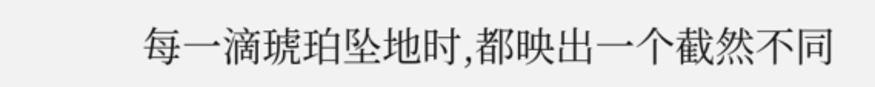每一滴琥珀坠地时,都映出一个截然不同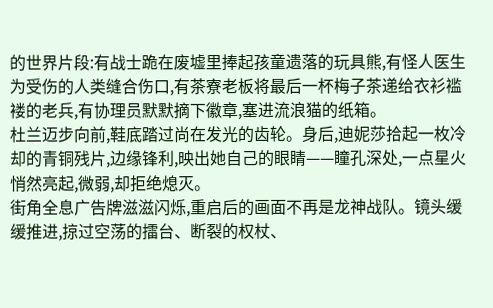的世界片段:有战士跪在废墟里捧起孩童遗落的玩具熊,有怪人医生为受伤的人类缝合伤口,有茶寮老板将最后一杯梅子茶递给衣衫褴褛的老兵,有协理员默默摘下徽章,塞进流浪猫的纸箱。
杜兰迈步向前,鞋底踏过尚在发光的齿轮。身后,迪妮莎拾起一枚冷却的青铜残片,边缘锋利,映出她自己的眼睛——瞳孔深处,一点星火悄然亮起,微弱,却拒绝熄灭。
街角全息广告牌滋滋闪烁,重启后的画面不再是龙神战队。镜头缓缓推进,掠过空荡的擂台、断裂的权杖、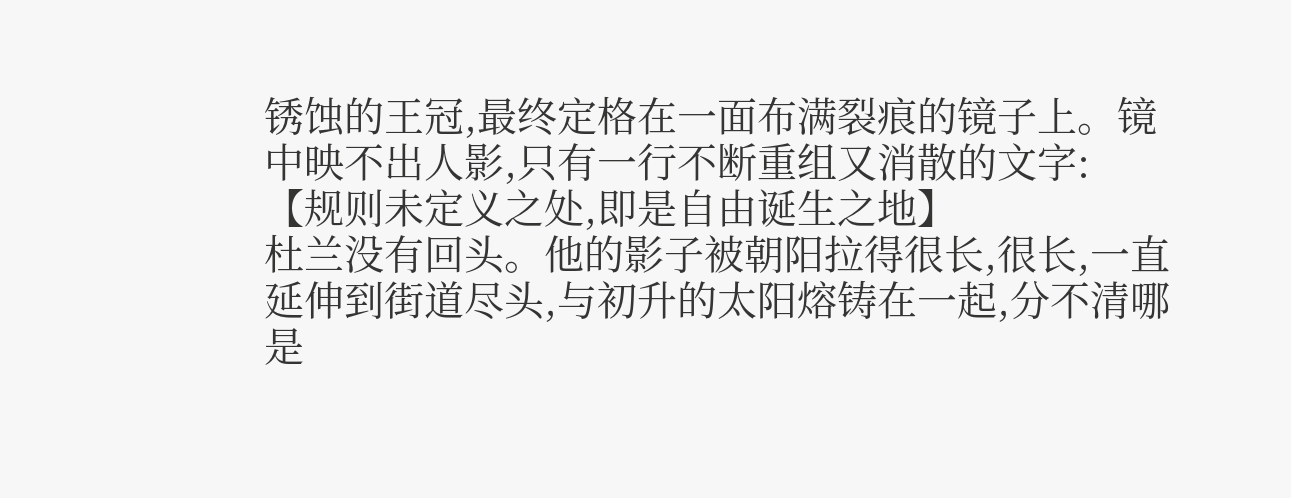锈蚀的王冠,最终定格在一面布满裂痕的镜子上。镜中映不出人影,只有一行不断重组又消散的文字:
【规则未定义之处,即是自由诞生之地】
杜兰没有回头。他的影子被朝阳拉得很长,很长,一直延伸到街道尽头,与初升的太阳熔铸在一起,分不清哪是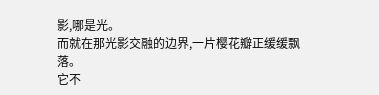影,哪是光。
而就在那光影交融的边界,一片樱花瓣正缓缓飘落。
它不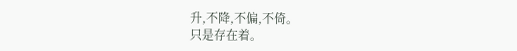升,不降,不偏,不倚。
只是存在着。